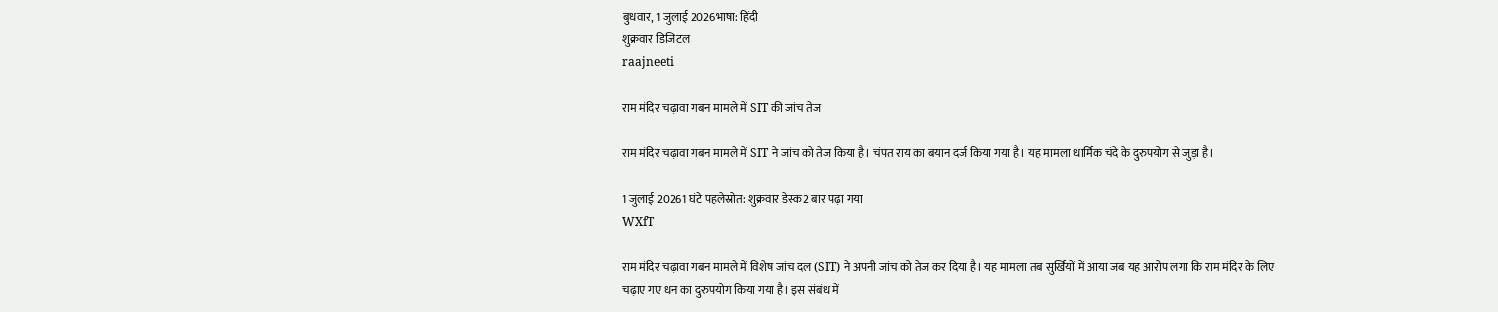बुधवार, 1 जुलाई 2026भाषा: हिंदी
शुक्रवार डिजिटल
raajneeti

राम मंदिर चढ़ावा गबन मामले में SIT की जांच तेज

राम मंदिर चढ़ावा गबन मामले में SIT ने जांच को तेज किया है। चंपत राय का बयान दर्ज किया गया है। यह मामला धार्मिक चंदे के दुरुपयोग से जुड़ा है।

1 जुलाई 20261 घंटे पहलेस्रोत: शुक्रवार डेस्क2 बार पढ़ा गया
WXfT

राम मंदिर चढ़ावा गबन मामले में विशेष जांच दल (SIT) ने अपनी जांच को तेज कर दिया है। यह मामला तब सुर्खियों में आया जब यह आरोप लगा कि राम मंदिर के लिए चढ़ाए गए धन का दुरुपयोग किया गया है। इस संबंध में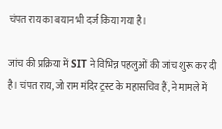चंपत राय का बयान भी दर्ज किया गया है।

जांच की प्रक्रिया में SIT ने विभिन्न पहलुओं की जांच शुरू कर दी है। चंपत राय, जो राम मंदिर ट्रस्ट के महासचिव हैं, ने मामले में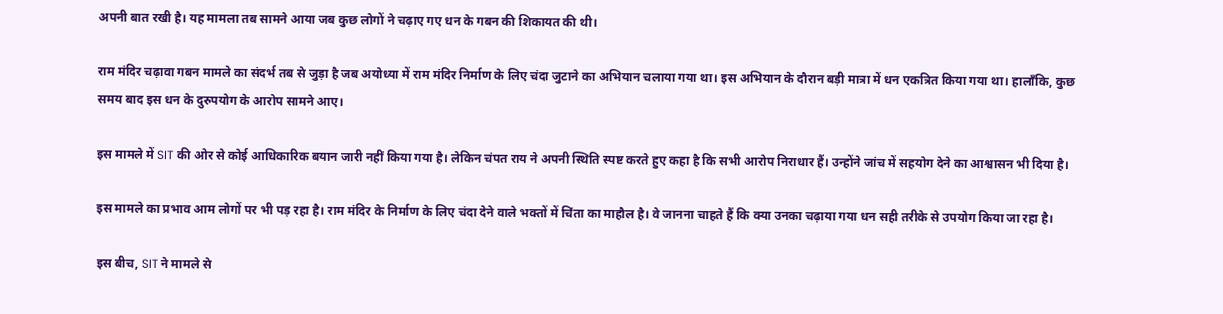अपनी बात रखी है। यह मामला तब सामने आया जब कुछ लोगों ने चढ़ाए गए धन के गबन की शिकायत की थी।

राम मंदिर चढ़ावा गबन मामले का संदर्भ तब से जुड़ा है जब अयोध्या में राम मंदिर निर्माण के लिए चंदा जुटाने का अभियान चलाया गया था। इस अभियान के दौरान बड़ी मात्रा में धन एकत्रित किया गया था। हालाँकि, कुछ समय बाद इस धन के दुरुपयोग के आरोप सामने आए।

इस मामले में SIT की ओर से कोई आधिकारिक बयान जारी नहीं किया गया है। लेकिन चंपत राय ने अपनी स्थिति स्पष्ट करते हुए कहा है कि सभी आरोप निराधार हैं। उन्होंने जांच में सहयोग देने का आश्वासन भी दिया है।

इस मामले का प्रभाव आम लोगों पर भी पड़ रहा है। राम मंदिर के निर्माण के लिए चंदा देने वाले भक्तों में चिंता का माहौल है। वे जानना चाहते हैं कि क्या उनका चढ़ाया गया धन सही तरीके से उपयोग किया जा रहा है।

इस बीच, SIT ने मामले से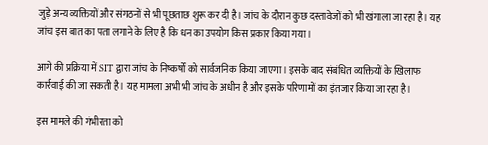जुड़े अन्य व्यक्तियों और संगठनों से भी पूछताछ शुरू कर दी है। जांच के दौरान कुछ दस्तावेजों को भी खंगाला जा रहा है। यह जांच इस बात का पता लगाने के लिए है कि धन का उपयोग किस प्रकार किया गया।

आगे की प्रक्रिया में SIT द्वारा जांच के निष्कर्षों को सार्वजनिक किया जाएगा। इसके बाद संबंधित व्यक्तियों के खिलाफ कार्रवाई की जा सकती है। यह मामला अभी भी जांच के अधीन है और इसके परिणामों का इंतजार किया जा रहा है।

इस मामले की गंभीरता को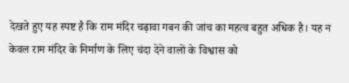देखते हुए यह स्पष्ट है कि राम मंदिर चढ़ावा गबन की जांच का महत्व बहुत अधिक है। यह न केवल राम मंदिर के निर्माण के लिए चंदा देने वालों के विश्वास को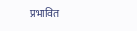प्रभावित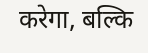करेगा, बल्कि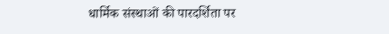धार्मिक संस्थाओं की पारदर्शिता पर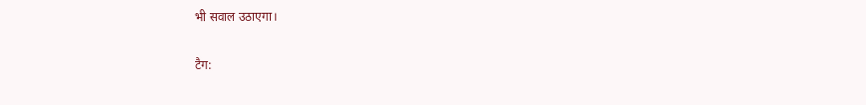भी सवाल उठाएगा।

टैग: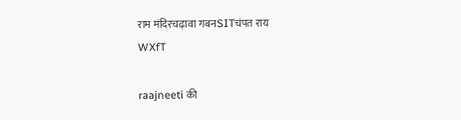राम मंदिरचढ़ावा गबनSITचंपत राय
WXfT

raajneeti की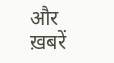और ख़बरें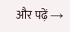और पढ़ें →